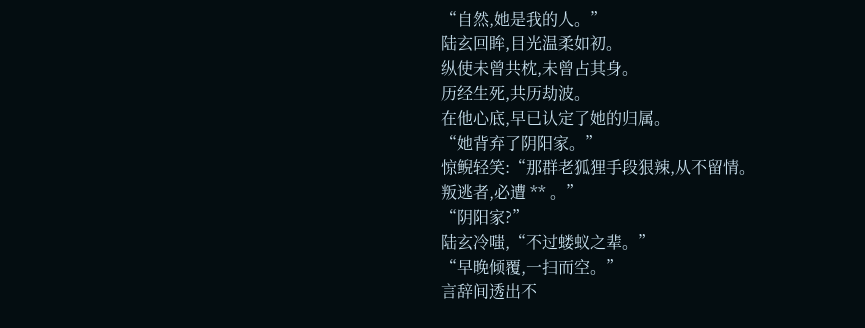“自然,她是我的人。”
陆玄回眸,目光温柔如初。
纵使未曾共枕,未曾占其身。
历经生死,共历劫波。
在他心底,早已认定了她的归属。
“她背弃了阴阳家。”
惊鲵轻笑:“那群老狐狸手段狠辣,从不留情。
叛逃者,必遭 ** 。”
“阴阳家?”
陆玄冷嗤,“不过蝼蚁之辈。”
“早晚倾覆,一扫而空。”
言辞间透出不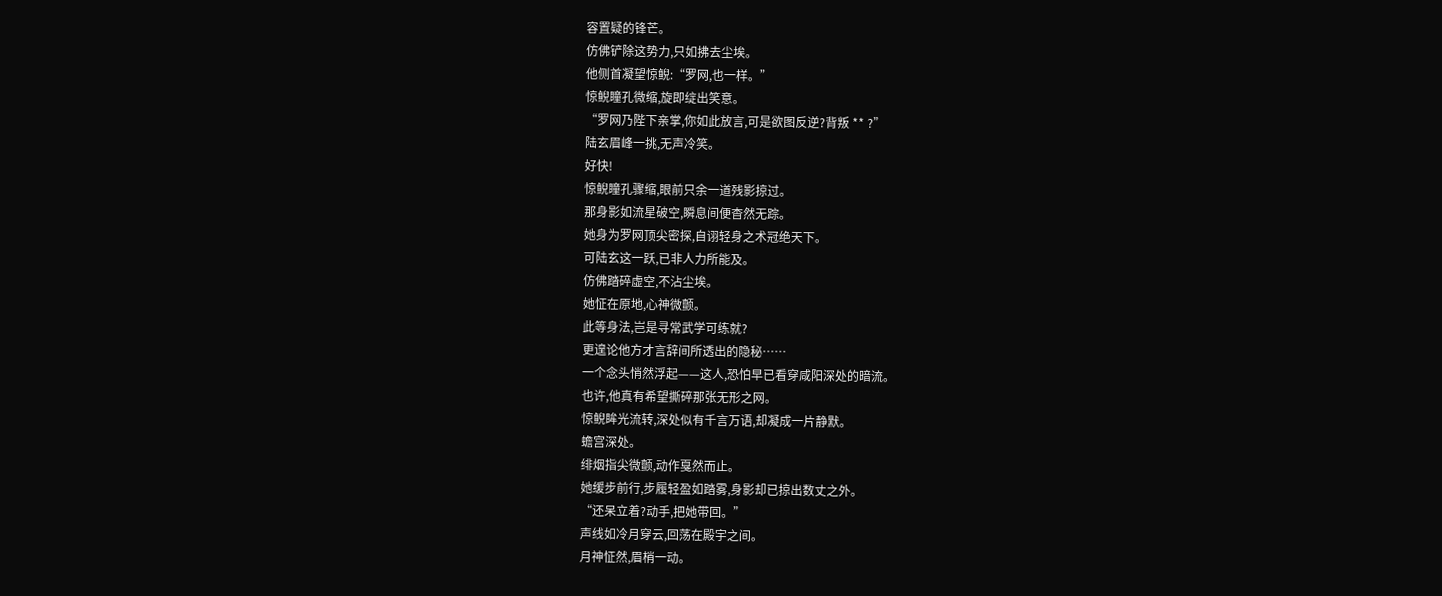容置疑的锋芒。
仿佛铲除这势力,只如拂去尘埃。
他侧首凝望惊鲵:“罗网,也一样。”
惊鲵瞳孔微缩,旋即绽出笑意。
“罗网乃陛下亲掌,你如此放言,可是欲图反逆?背叛 ** ?”
陆玄眉峰一挑,无声冷笑。
好快!
惊鲵瞳孔骤缩,眼前只余一道残影掠过。
那身影如流星破空,瞬息间便杳然无踪。
她身为罗网顶尖密探,自诩轻身之术冠绝天下。
可陆玄这一跃,已非人力所能及。
仿佛踏碎虚空,不沾尘埃。
她怔在原地,心神微颤。
此等身法,岂是寻常武学可练就?
更遑论他方才言辞间所透出的隐秘……
一个念头悄然浮起——这人,恐怕早已看穿咸阳深处的暗流。
也许,他真有希望撕碎那张无形之网。
惊鲵眸光流转,深处似有千言万语,却凝成一片静默。
蟾宫深处。
绯烟指尖微颤,动作戛然而止。
她缓步前行,步履轻盈如踏雾,身影却已掠出数丈之外。
“还呆立着?动手,把她带回。”
声线如冷月穿云,回荡在殿宇之间。
月神怔然,眉梢一动。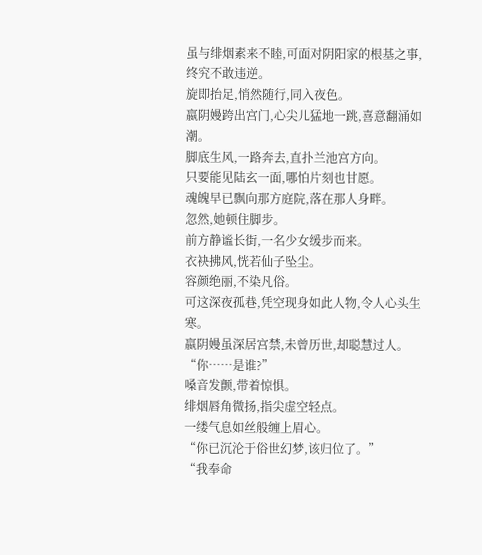虽与绯烟素来不睦,可面对阴阳家的根基之事,终究不敢违逆。
旋即抬足,悄然随行,同入夜色。
嬴阴嫚跨出宫门,心尖儿猛地一跳,喜意翻涌如潮。
脚底生风,一路奔去,直扑兰池宫方向。
只要能见陆玄一面,哪怕片刻也甘愿。
魂魄早已飘向那方庭院,落在那人身畔。
忽然,她顿住脚步。
前方静谧长街,一名少女缓步而来。
衣袂拂风,恍若仙子坠尘。
容颜绝丽,不染凡俗。
可这深夜孤巷,凭空现身如此人物,令人心头生寒。
嬴阴嫚虽深居宫禁,未曾历世,却聪慧过人。
“你……是谁?”
嗓音发颤,带着惊惧。
绯烟唇角微扬,指尖虚空轻点。
一缕气息如丝般缠上眉心。
“你已沉沦于俗世幻梦,该归位了。”
“我奉命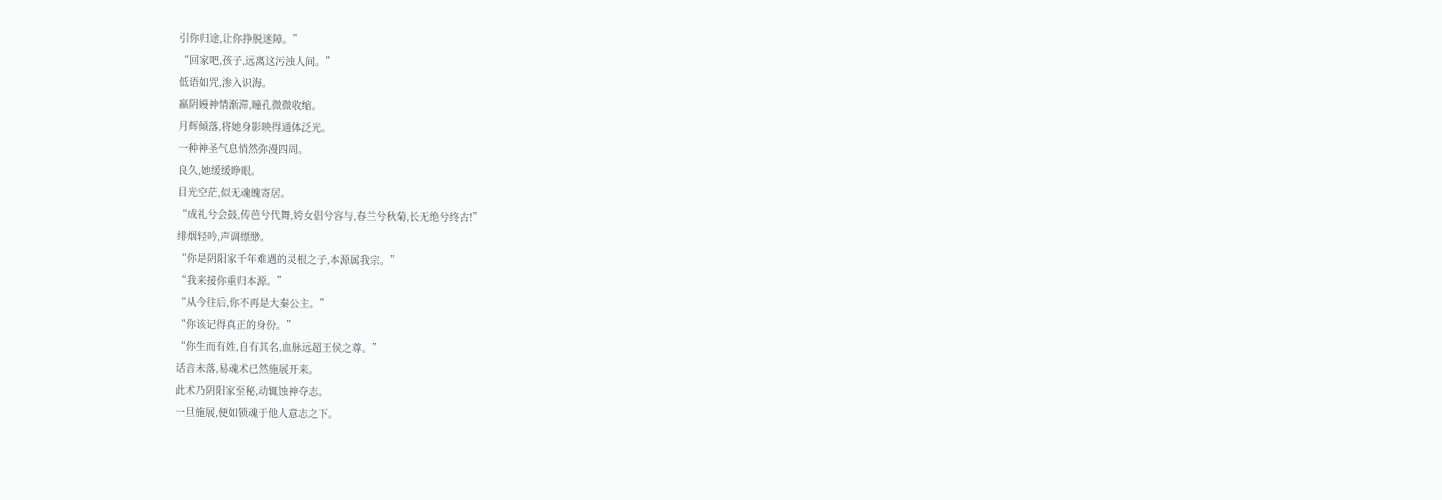引你归途,让你挣脱迷障。”
“回家吧,孩子,远离这污浊人间。”
低语如咒,渗入识海。
嬴阴嫚神情渐滞,瞳孔微微收缩。
月辉倾落,将她身影映得通体泛光。
一种神圣气息悄然弥漫四周。
良久,她缓缓睁眼。
目光空茫,似无魂魄寄居。
“成礼兮会鼓,传芭兮代舞,姱女倡兮容与,春兰兮秋菊,长无绝兮终古!”
绯烟轻吟,声调缥缈。
“你是阴阳家千年难遇的灵根之子,本源属我宗。”
“我来接你重归本源。”
“从今往后,你不再是大秦公主。”
“你该记得真正的身份。”
“你生而有姓,自有其名,血脉远超王侯之尊。”
话音未落,易魂术已然施展开来。
此术乃阴阳家至秘,动辄蚀神夺志。
一旦施展,便如锁魂于他人意志之下。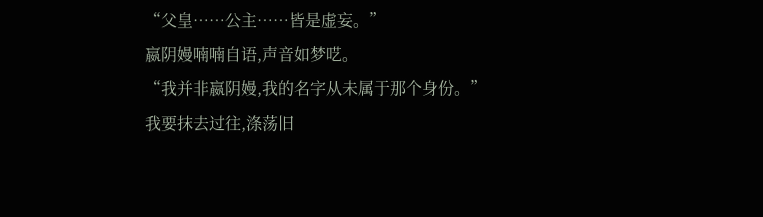“父皇……公主……皆是虚妄。”
嬴阴嫚喃喃自语,声音如梦呓。
“我并非嬴阴嫚,我的名字从未属于那个身份。”
我要抹去过往,涤荡旧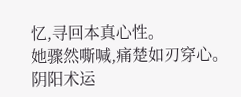忆,寻回本真心性。
她骤然嘶喊,痛楚如刃穿心。
阴阳术运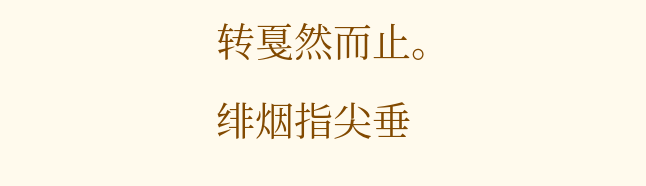转戛然而止。
绯烟指尖垂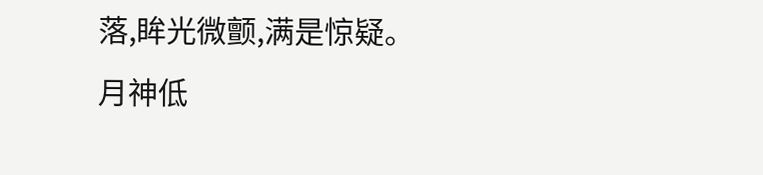落,眸光微颤,满是惊疑。
月神低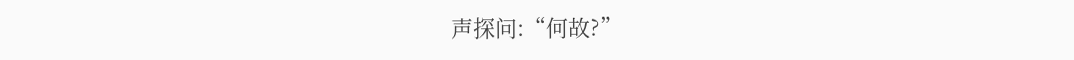声探问:“何故?”